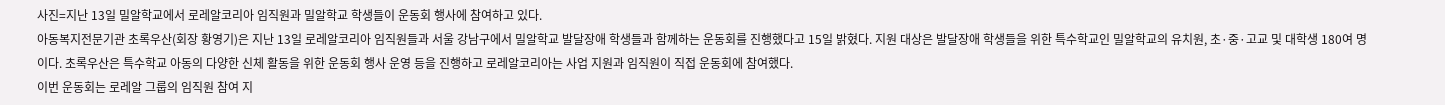사진=지난 13일 밀알학교에서 로레알코리아 임직원과 밀알학교 학생들이 운동회 행사에 참여하고 있다.
아동복지전문기관 초록우산(회장 황영기)은 지난 13일 로레알코리아 임직원들과 서울 강남구에서 밀알학교 발달장애 학생들과 함께하는 운동회를 진행했다고 15일 밝혔다. 지원 대상은 발달장애 학생들을 위한 특수학교인 밀알학교의 유치원, 초·중·고교 및 대학생 180여 명이다. 초록우산은 특수학교 아동의 다양한 신체 활동을 위한 운동회 행사 운영 등을 진행하고 로레알코리아는 사업 지원과 임직원이 직접 운동회에 참여했다.
이번 운동회는 로레알 그룹의 임직원 참여 지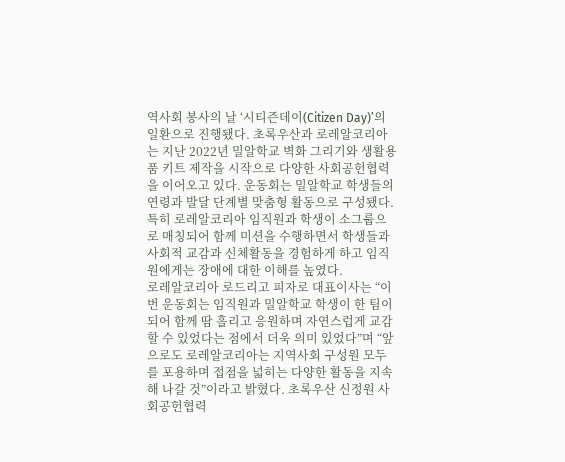역사회 봉사의 날 ‘시티즌데이(Citizen Day)’의 일환으로 진행됐다. 초록우산과 로레알코리아는 지난 2022년 밀알학교 벽화 그리기와 생활용품 키트 제작을 시작으로 다양한 사회공헌협력을 이어오고 있다. 운동회는 밀알학교 학생들의 연령과 발달 단계별 맞춤형 활동으로 구성됐다. 특히 로레알코리아 임직원과 학생이 소그룹으로 매칭되어 함께 미션을 수행하면서 학생들과 사회적 교감과 신체활동을 경험하게 하고 임직원에게는 장애에 대한 이해를 높였다.
로레알코리아 로드리고 피자로 대표이사는 “이번 운동회는 임직원과 밀알학교 학생이 한 팀이 되어 함께 땀 흘리고 응원하며 자연스럽게 교감할 수 있었다는 점에서 더욱 의미 있었다”며 “앞으로도 로레알코리아는 지역사회 구성원 모두를 포용하며 접점을 넓히는 다양한 활동을 지속해 나갈 것”이라고 밝혔다. 초록우산 신정원 사회공헌협력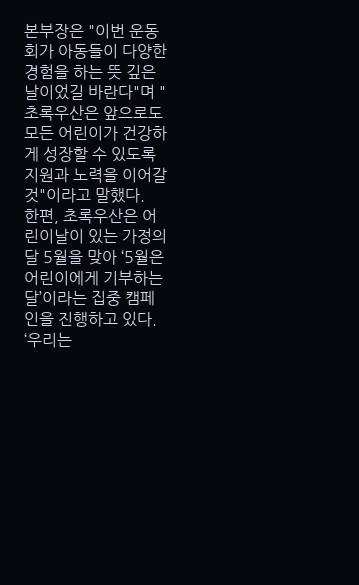본부장은 "이번 운동회가 아동들이 다양한 경험을 하는 뜻 깊은 날이었길 바란다"며 "초록우산은 앞으로도 모든 어린이가 건강하게 성장할 수 있도록 지원과 노력을 이어갈 것"이라고 말했다.
한편, 초록우산은 어린이날이 있는 가정의 달 5월을 맞아 ‘5월은 어린이에게 기부하는 달’이라는 집중 캠페인을 진행하고 있다. ‘우리는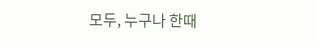모두, 누구나 한때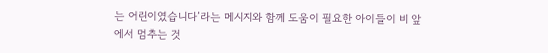는 어린이였습니다’라는 메시지와 함께 도움이 필요한 아이들이 비 앞에서 멈추는 것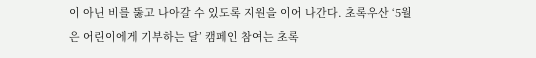이 아닌 비를 뚫고 나아갈 수 있도록 지원을 이어 나간다. 초록우산 ‘5월은 어린이에게 기부하는 달’ 캠페인 참여는 초록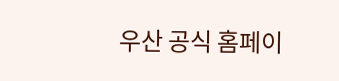우산 공식 홈페이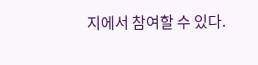지에서 참여할 수 있다.